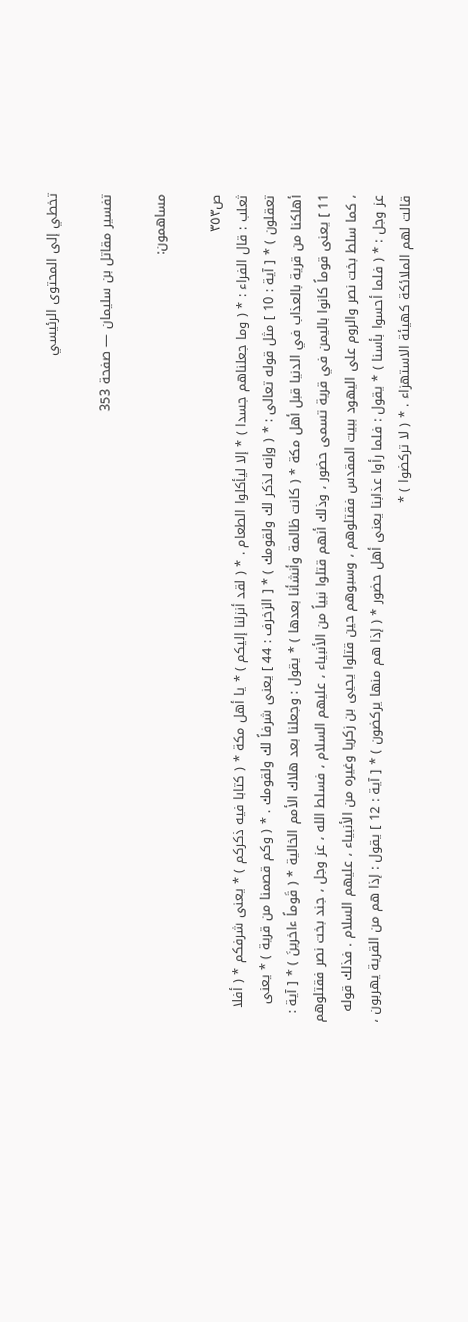تخطي إلى المحتوى الرئيسي

تفسير مقاتل بن سليمان — صفحة 353

مساهمون:

ص٣٥٣
ثعلب : قال الفراء : * ( وما جعلناهم جسدا ) * إلا ليأكلوا الطعام . * ( لقد أنزلنا إليكم ) * يا أهل مكة * ( كتابا فيه ذكركم ) * يعنى شرفكم * ( أفلا تعقلون ) * [ آية : 10 ] مثل قوله تعالى : * ( وإنه لذكر لك ولقومك ) * [ الزخرف : 44 ] يعنى شرفاً لك ولقومك . * ( وكم قصمنا من قرية ) * يعنى أهلكنا من قرية بالعذاب في الدنيا قبل أهل مكة * ( كانت ظالمة وأنشأنا بعدها ) * يقول : وجعلنا بعد هلاك الأمم الخالية * ( قَوماً ءاخرينَ ) * [ آية : 11 ] يعنى قوماً كانوا باليمن في قرية تسمى حضور ، وذلك أنهم قتلوا نبياً من الأنبياء ، عليهم السلام ، فسلط الله ، عز وجل ، جند بخت نصر فقتلوهم ، كما سلط بخت نصر والروم على اليهود ببيت المقدس فقتلوهم ، وسبوهم حين قتلوا يحيى بن زكريا وغيره من الأنبياء ، عليهم السلام . فذلك قوله عز وجل : * ( فلما أحسوا بأسنا ) * يقول : فلما رأوا عذابنا يعنى أهل حضور * ( إذا هم منها يركضون ) * [ آية : 12 ] يقول : إذا هم من القرية يهربون ، قالت لهم الملائكة كهيئة الاستهزاء . * ( لا تركضوا ) *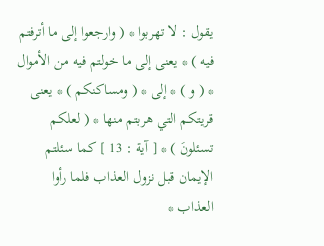يقول : لا تهربوا * ( وارجعوا إلى ما أترفتم فيه ) * يعنى إلى ما خولتم فيه من الأموال * ( و ) * إلى * ( ومساكنكم ) * يعنى قريتكم التي هربتم منها * ( لعلكم تسئلونَ ) * [ آية : 13 ] كما سئلتم الإيمان قبل نزول العذاب فلما رأوا العذاب *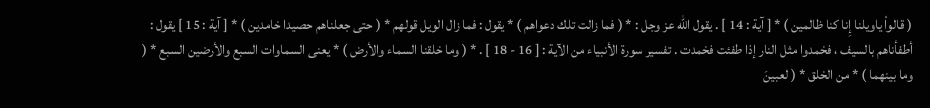( قالواْ ياويلنا إِنا كنا ظالمين ) * [ آية : 14 ] . يقول الله عز وجل : * ( فما زالت تلك دعواهم ) * يقول : فما زال الويل قولهم * ( حتى جعلناهم حصيدا خامدين ) * [ آية : 15 ] يقول : أطفأناهم بالسيف ، فخمدوا مثل النار إذا طفئت فخمدت . تفسير سورة الأنبياء من الآية : [ 16 - 18 ] . * ( وما خلقنا السماء والأرض ) * يعنى السماوات السبع والأرضين السبع * ( وما بينهما ) * من الخلق * ( لعبينَ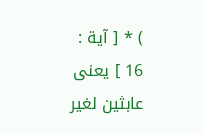) * [ آية : 16 ] يعنى عابثين لغير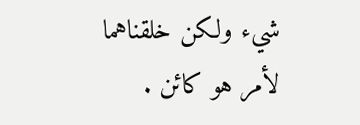شيء ولكن خلقناهما لأمر هو كائن .